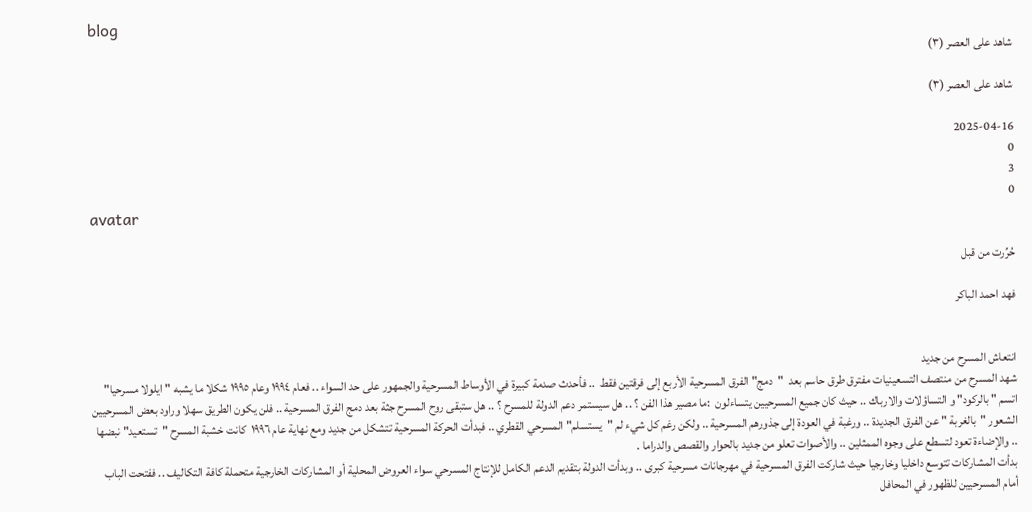blog
شاهد على العصر (٣)

شاهد على العصر (٣)

2025-04-16
0
3
0
avatar

حُرِّرت من قبل

فهد احمد الباكر


انتعاش المسرح من جديد
شهد المسرح من منتصف التسعينيات مفترق طرق حاسم بعد  "دمج" الفرق المسرحية الأربع إلى فرقتين فقط  .. فأحدث صدمة كبيرة في الأوساط المسرحية والجمهور على حد السواء .. فعام ١٩٩٤ وعام ١٩٩٥ شكلا ما يشبه " ايلولا مسرحيا" اتسم " بالركود" و التساؤلات والارباك .. حيث كان جميع المسرحيين يتساءلون  :ما مصير هذا الفن ؟ .. هل سيستمر دعم الدولة للمسرح ؟ .. هل ستبقى روح المسرح جثة بعد دمج الفرق المسرحية .. فلن يكون الطريق سهلا وراود بعض المسرحيين الشعور "بالغربة " عن الفرق الجديدة .. ورغبة في العودة إلى جذورهم المسرحية .. ولكن رغم كل شيء لم "يستسلم" المسرحي القطري .. فبدأت الحركة المسرحية تتشكل من جديد ومع نهاية عام ١٩٩٦  كانت خشبة المسرح "تستعيد" نبضها .. والإضاءة تعود لتسطع على وجوه الممثلين .. والأصوات تعلو من جديد بالحوار والقصص والدراما .
بدأت المشاركات تتوسع داخليا وخارجيا حيث شاركت الفرق المسرحية في مهرجانات مسرحية كبرى .. وبدأت الدولة بتقديم الدعم الكامل للإنتاج المسرحي سواء العروض المحلية أو المشاركات الخارجية متحملة كافة التكاليف .. ففتحت الباب أمام المسرحيين للظهور في المحافل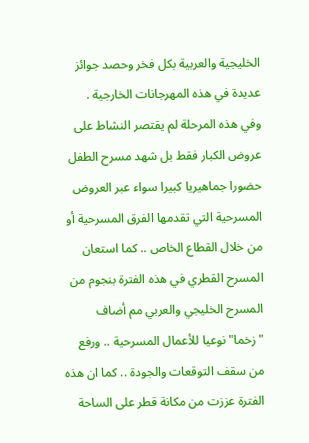الخليجية والعربية بكل فخر وحصد جوائز عديدة في هذه المهرجانات الخارجية .
وفي هذه المرحلة لم يقتصر النشاط على عروض الكبار فقط بل شهد مسرح الطفل حضورا جماهيريا كبيرا سواء عبر العروض المسرحية التي تقدمها الفرق المسرحية أو من خلال القطاع الخاص .. كما استعان المسرح القطري في هذه الفترة بنجوم من المسرح الخليجي والعربي مم أضاف "زخما" نوعيا للأعمال المسرحية .. ورفع من سقف التوقعات والجودة .. كما ان هذه الفترة عززت من مكانة قطر على الساحة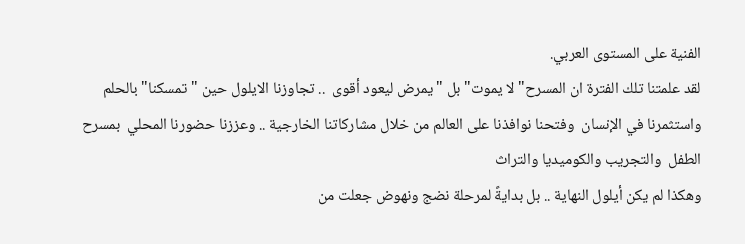الفنية على المستوى العربي.
لقد علمتنا تلك الفترة ان المسرح" لا يموت" بل "يمرض ليعود أقوى  .. تجاوزنا الايلول حين "تمسكنا" بالحلم  واستثمرنا في الإنسان  وفتحنا نوافذنا على العالم من خلال مشاركاتنا الخارجية .. وعززنا حضورنا المحلي  بمسرح الطفل  والتجريب والكوميديا والتراث
وهكذا لم يكن أيلول النهاية .. بل بدايةً لمرحلة نضج ونهوض جعلت من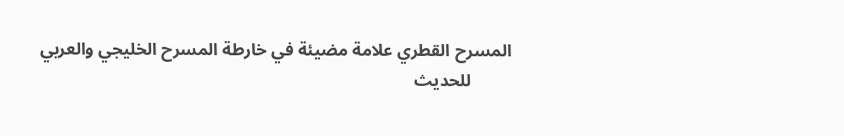المسرح القطري علامة مضيئة في خارطة المسرح الخليجي والعربي
         للحديث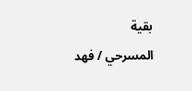بقية
المسرحي / فهد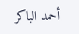أحمد الباكر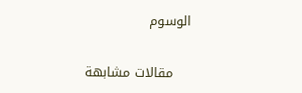الوسوم

    مقالات مشابهة